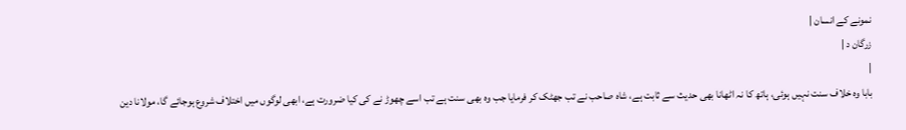نمونے کے انسان |
زرگان د |
|
بابا وہ خلاف سنت نہیں ہوئی، ہاتھ کا نہ اٹھانا بھی حدیث سے ثابت ہے، شاہ صاحب نے تب جھٹک کر فرمایا جب وہ بھی سنت ہے تب اسے چھوڑ نے کی کیا ضرورت ہے، ابھی لوگوں میں اختلاف شروع ہوجائے گا، مولانا دین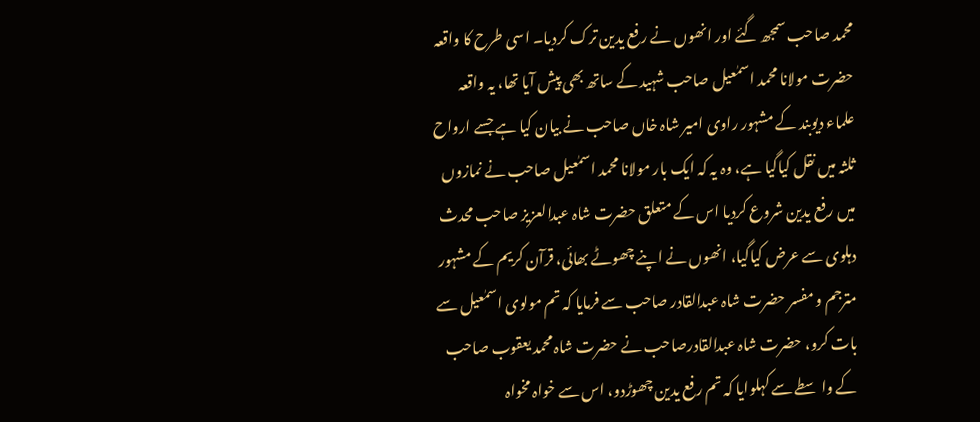محمد صاحب سمجھ گئے اور انھوں نے رفع یدین ترک کردیا۔ اسی طرح کا واقعہ حضرت مولانا محمد اسمٰعیل صاحب شہید کے ساتھ بھی پیش آیا تھا، یہ واقعہ علماء دیوبند کے مشہور راوی امیر شاہ خاں صاحب نے بیان کیا ہے جسے ارواح ثلثہ میں نقل کیاگیا ہے، وہ یہ کہ ایک بار مولانا محمد اسمٰعیل صاحب نے نمازوں میں رفع یدین شروع کردیا اس کے متعلق حضرت شاہ عبدالعزیز صاحب محدث دہلوی سے عرض کیاگیا، انھوں نے اپنے چھوٹے بھائی، قرآن کریم کے مشہور مترجم و مفسر حضرت شاہ عبدالقادر صاحب سے فرمایا کہ تم مولوی اسمٰعیل سے بات کرو، حضرت شاہ عبدالقادرصاحب نے حضرت شاہ محمد یعقوب صاحب کے واسطے سے کہلوایا کہ تم رفع یدین چھوڑدو، اس سے خواہ مخواہ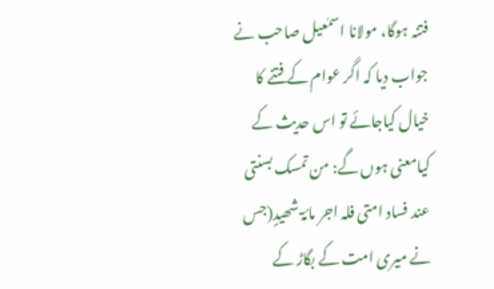فتنہ ہوگا، مولانا اسمٰعیل صاحب نے جواب دیا کہ اگر عوام کے فتنے کا خیال کیاجائے تو اس حدیث کے کیامعنی ہوں گے: من تمسک بسنتی عند فساد امتی فلہ اجر مائۃ شھیدٍ(جس نے میری امت کے بگاڑ کے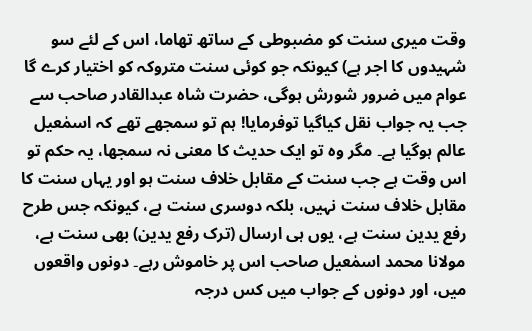وقت میری سنت کو مضبوطی کے ساتھ تھاما، اس کے لئے سو شہیدوں کا اجر ہے) کیونکہ جو کوئی سنت متروکہ کو اختیار کرے گا عوام میں ضرور شورش ہوگی، حضرت شاہ عبدالقادر صاحب سے جب یہ جواب نقل کیاگیا توفرمایا! ہم تو سمجھے تھے کہ اسمٰعیل عالم ہوگیا ہے۔ مگر وہ تو ایک حدیث کا معنی نہ سمجھا، یہ حکم تو اس وقت ہے جب سنت کے مقابل خلاف سنت ہو اور یہاں سنت کا مقابل خلاف سنت نہیں، بلکہ دوسری سنت ہے، کیونکہ جس طرح رفع یدین سنت ہے، یوں ہی ارسال (ترک رفع یدین) بھی سنت ہے، مولانا محمد اسمٰعیل صاحب اس پر خاموش رہے۔ دونوں واقعوں میں، اور دونوں کے جواب میں کس درجہ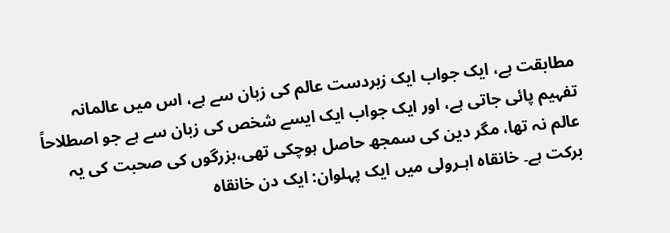مطابقت ہے، ایک جواب ایک زبردست عالم کی زبان سے ہے، اس میں عالمانہ تفہیم پائی جاتی ہے، اور ایک جواب ایک ایسے شخص کی زبان سے ہے جو اصطلاحاً عالم نہ تھا، مگر دین کی سمجھ حاصل ہوچکی تھی،بزرگوں کی صحبت کی یہ برکت ہے۔ خانقاہ اہـرولی میں ایک پہلوان: ایک دن خانقاہ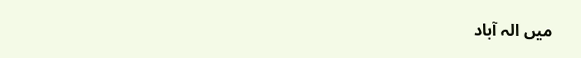میں الہ آباد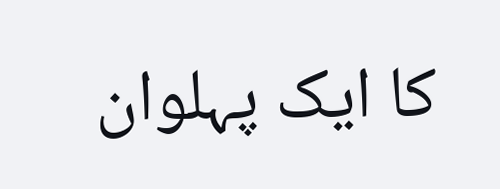کا ایک پہلوان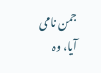جمن نامی آیا، وہ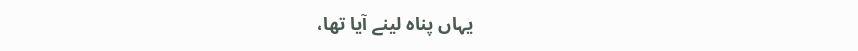یہاں پناہ لینے آیا تھا،